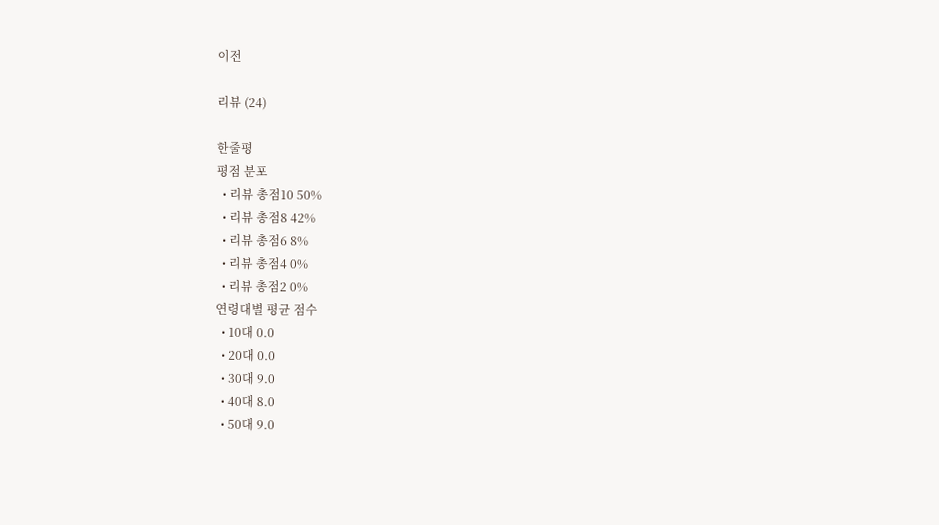이전

리뷰 (24)

한줄평
평점 분포
  • 리뷰 총점10 50%
  • 리뷰 총점8 42%
  • 리뷰 총점6 8%
  • 리뷰 총점4 0%
  • 리뷰 총점2 0%
연령대별 평균 점수
  • 10대 0.0
  • 20대 0.0
  • 30대 9.0
  • 40대 8.0
  • 50대 9.0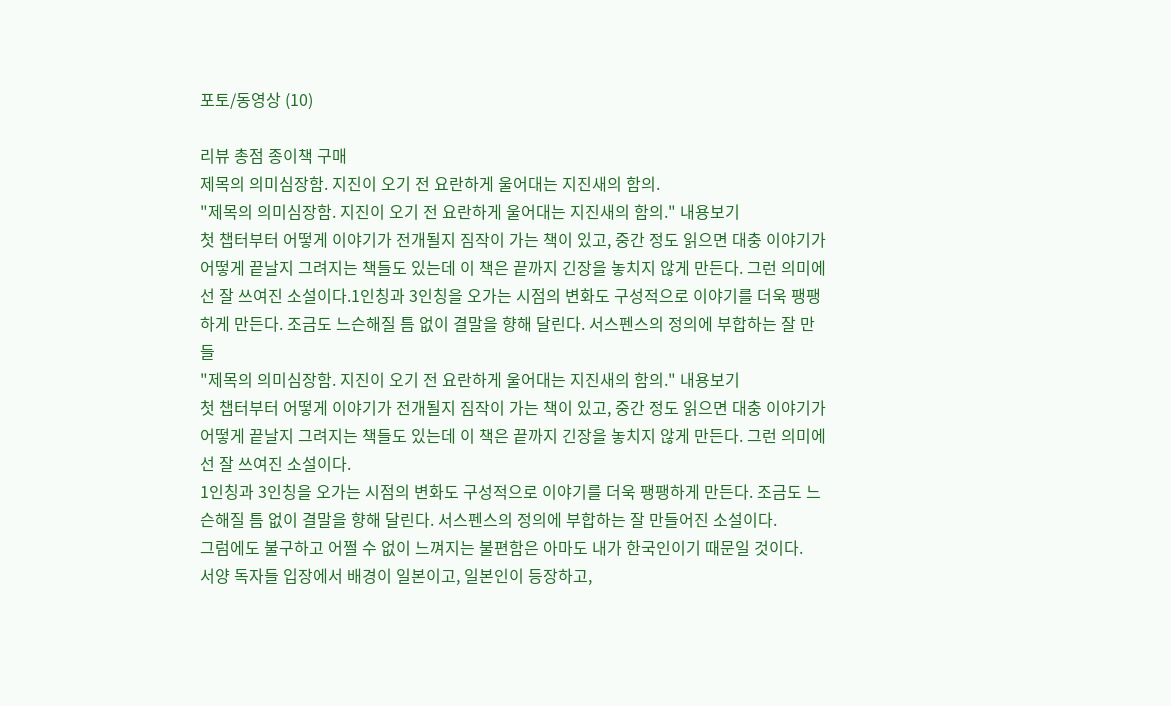포토/동영상 (10)

리뷰 총점 종이책 구매
제목의 의미심장함. 지진이 오기 전 요란하게 울어대는 지진새의 함의.
"제목의 의미심장함. 지진이 오기 전 요란하게 울어대는 지진새의 함의." 내용보기
첫 챕터부터 어떻게 이야기가 전개될지 짐작이 가는 책이 있고, 중간 정도 읽으면 대충 이야기가 어떻게 끝날지 그려지는 책들도 있는데 이 책은 끝까지 긴장을 놓치지 않게 만든다. 그런 의미에선 잘 쓰여진 소설이다.1인칭과 3인칭을 오가는 시점의 변화도 구성적으로 이야기를 더욱 팽팽하게 만든다. 조금도 느슨해질 틈 없이 결말을 향해 달린다. 서스펜스의 정의에 부합하는 잘 만들
"제목의 의미심장함. 지진이 오기 전 요란하게 울어대는 지진새의 함의." 내용보기
첫 챕터부터 어떻게 이야기가 전개될지 짐작이 가는 책이 있고, 중간 정도 읽으면 대충 이야기가 어떻게 끝날지 그려지는 책들도 있는데 이 책은 끝까지 긴장을 놓치지 않게 만든다. 그런 의미에선 잘 쓰여진 소설이다.
1인칭과 3인칭을 오가는 시점의 변화도 구성적으로 이야기를 더욱 팽팽하게 만든다. 조금도 느슨해질 틈 없이 결말을 향해 달린다. 서스펜스의 정의에 부합하는 잘 만들어진 소설이다.
그럼에도 불구하고 어쩔 수 없이 느껴지는 불편함은 아마도 내가 한국인이기 때문일 것이다.
서양 독자들 입장에서 배경이 일본이고, 일본인이 등장하고,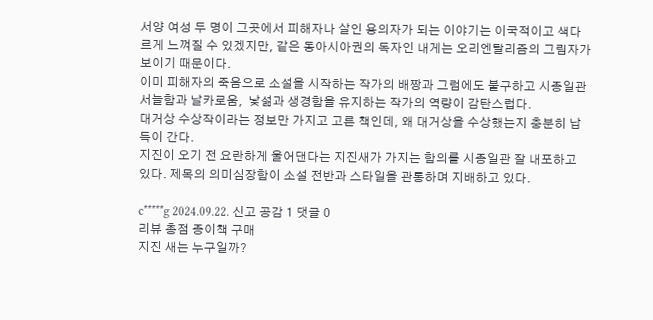서양 여성 두 명이 그곳에서 피해자나 살인 용의자가 되는 이야기는 이국적이고 색다르게 느껴질 수 있겠지만, 같은 동아시아권의 독자인 내게는 오리엔탈리즘의 그림자가 보이기 때문이다.
이미 피해자의 죽음으로 소설을 시작하는 작가의 배짱과 그럼에도 불구하고 시종일관 서늘함과 날카로움,  낯섦과 생경함을 유지하는 작가의 역량이 감탄스럽다.
대거상 수상작이라는 정보만 가지고 고른 책인데, 왜 대거상을 수상했는지 충분히 납득이 간다.
지진이 오기 전 요란하게 울어댄다는 지진새가 가지는 함의를 시종일관 잘 내포하고 있다. 제목의 의미심장함이 소설 전반과 스타일을 관통하며 지배하고 있다.

c*****g 2024.09.22. 신고 공감 1 댓글 0
리뷰 총점 종이책 구매
지진 새는 누구일까?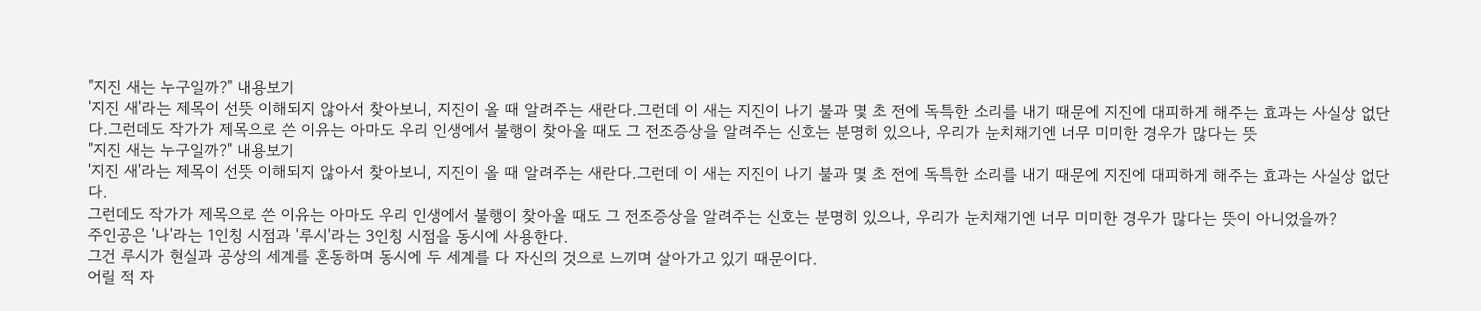"지진 새는 누구일까?" 내용보기
'지진 새'라는 제목이 선뜻 이해되지 않아서 찾아보니, 지진이 올 때 알려주는 새란다.그런데 이 새는 지진이 나기 불과 몇 초 전에 독특한 소리를 내기 때문에 지진에 대피하게 해주는 효과는 사실상 없단다.그런데도 작가가 제목으로 쓴 이유는 아마도 우리 인생에서 불행이 찾아올 때도 그 전조증상을 알려주는 신호는 분명히 있으나, 우리가 눈치채기엔 너무 미미한 경우가 많다는 뜻
"지진 새는 누구일까?" 내용보기
'지진 새'라는 제목이 선뜻 이해되지 않아서 찾아보니, 지진이 올 때 알려주는 새란다.그런데 이 새는 지진이 나기 불과 몇 초 전에 독특한 소리를 내기 때문에 지진에 대피하게 해주는 효과는 사실상 없단다.
그런데도 작가가 제목으로 쓴 이유는 아마도 우리 인생에서 불행이 찾아올 때도 그 전조증상을 알려주는 신호는 분명히 있으나, 우리가 눈치채기엔 너무 미미한 경우가 많다는 뜻이 아니었을까?
주인공은 '나'라는 1인칭 시점과 '루시'라는 3인칭 시점을 동시에 사용한다.
그건 루시가 현실과 공상의 세계를 혼동하며 동시에 두 세계를 다 자신의 것으로 느끼며 살아가고 있기 때문이다.
어릴 적 자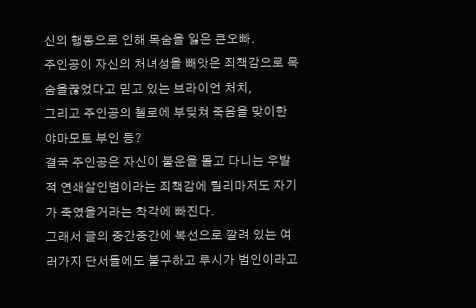신의 행동으로 인해 목숨을 잃은 큰오빠.
주인공이 자신의 처녀성을 빼앗은 죄책감으로 목숨을끊었다고 믿고 있는 브라이언 처치,
그리고 주인공의 첼로에 부딪쳐 죽음을 맞이한 야마모토 부인 등?
결국 주인공은 자신이 불운을 몰고 다니는 우발적 연쇄살인범이라는 죄책감에 릴리마저도 자기가 죽였을거라는 착각에 빠진다.
그래서 글의 중간중간에 복선으로 깔려 있는 여러가지 단서들에도 불구하고 루시가 범인이라고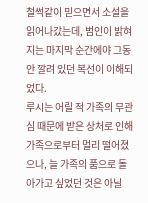철썩같이 믿으면서 소설을 읽어나갔는데, 범인이 밝혀지는 마지막 순간에야 그동안 깔려 있던 복선이 이해되었다.
루시는 어릴 적 가족의 무관심 때문에 받은 상처로 인해 가족으로부터 멀리 떨어졌으나, 늘 가족의 품으로 돌아가고 싶었던 것은 아닐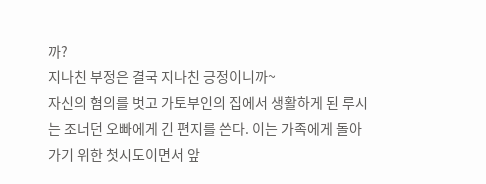까?
지나친 부정은 결국 지나친 긍정이니까~
자신의 혐의를 벗고 가토부인의 집에서 생활하게 된 루시는 조너던 오빠에게 긴 편지를 쓴다. 이는 가족에게 돌아가기 위한 첫시도이면서 앞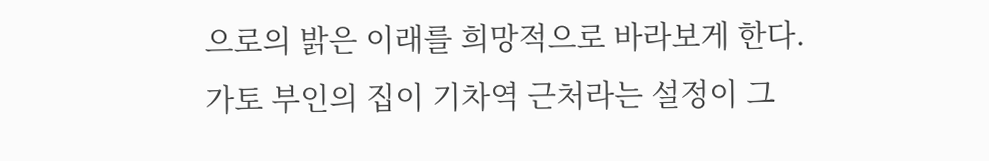으로의 밝은 이래를 희망적으로 바라보게 한다.
가토 부인의 집이 기차역 근처라는 설정이 그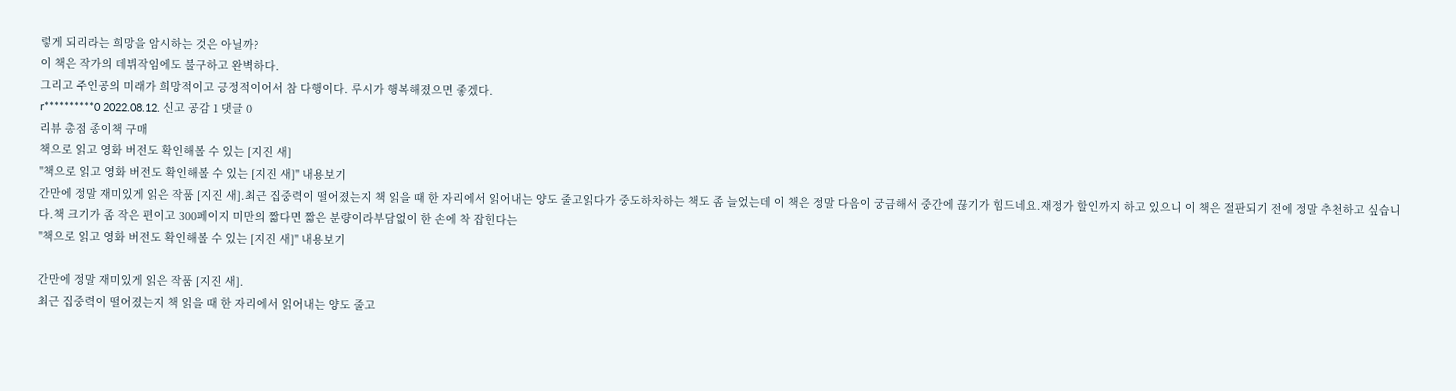렇게 되리라는 희망을 암시하는 것은 아닐까?
이 책은 작가의 데뷔작임에도 불구하고 완벽하다.
그리고 주인공의 미래가 희망적이고 긍정적이어서 참 다행이다. 루시가 행복해졌으면 좋겠다.
r**********0 2022.08.12. 신고 공감 1 댓글 0
리뷰 총점 종이책 구매
책으로 읽고 영화 버전도 확인해볼 수 있는 [지진 새]
"책으로 읽고 영화 버전도 확인해볼 수 있는 [지진 새]" 내용보기
간만에 정말 재미있게 읽은 작품 [지진 새].최근 집중력이 떨어졌는지 책 읽을 때 한 자리에서 읽어내는 양도 줄고읽다가 중도하차하는 책도 좀 늘었는데 이 책은 정말 다음이 궁금해서 중간에 끊기가 힘드네요.재정가 할인까지 하고 있으니 이 책은 절판되기 전에 정말 추천하고 싶습니다.책 크기가 좀 작은 편이고 300페이지 미만의 짧다면 짧은 분량이라부담없이 한 손에 착 잡힌다는
"책으로 읽고 영화 버전도 확인해볼 수 있는 [지진 새]" 내용보기

간만에 정말 재미있게 읽은 작품 [지진 새].
최근 집중력이 떨어졌는지 책 읽을 때 한 자리에서 읽어내는 양도 줄고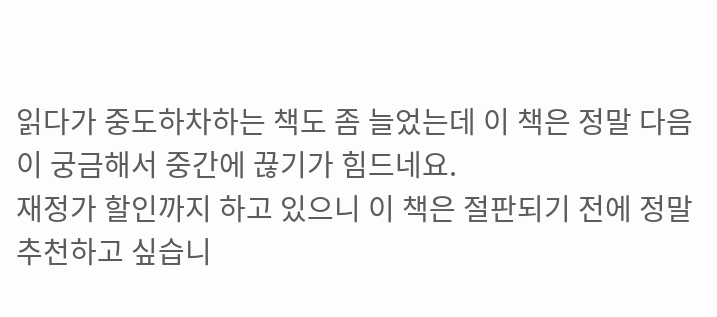읽다가 중도하차하는 책도 좀 늘었는데 이 책은 정말 다음이 궁금해서 중간에 끊기가 힘드네요.
재정가 할인까지 하고 있으니 이 책은 절판되기 전에 정말 추천하고 싶습니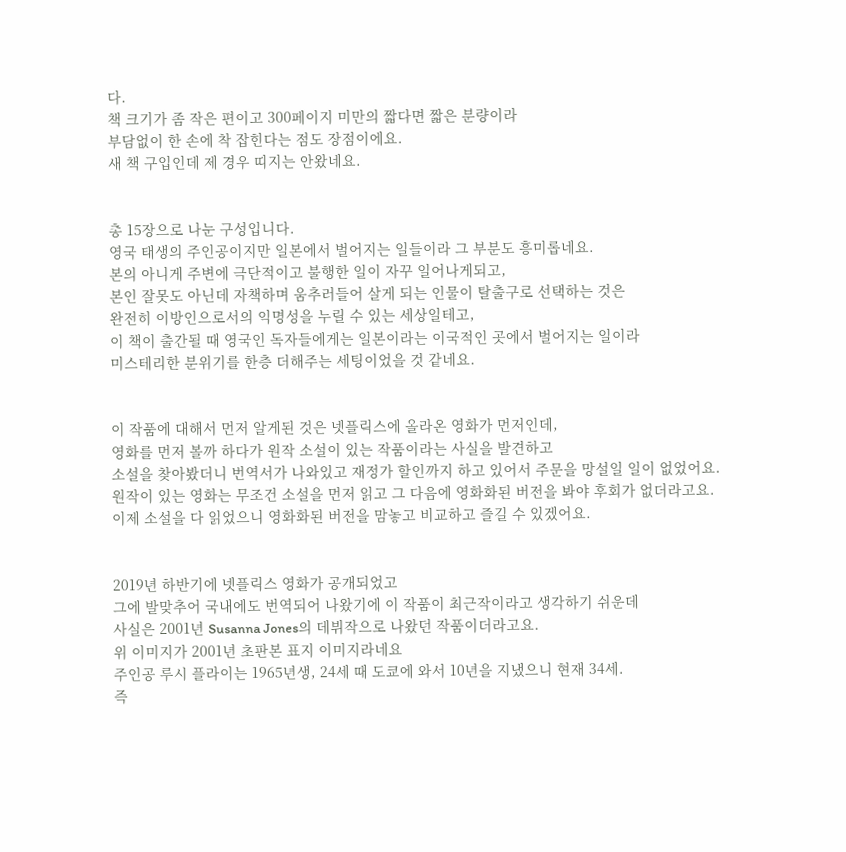다.
책 크기가 좀 작은 편이고 300페이지 미만의 짧다면 짧은 분량이라
부담없이 한 손에 착 잡힌다는 점도 장점이에요.
새 책 구입인데 제 경우 띠지는 안왔네요.


총 15장으로 나눈 구성입니다.
영국 태생의 주인공이지만 일본에서 벌어지는 일들이라 그 부분도 흥미롭네요.
본의 아니게 주변에 극단적이고 불행한 일이 자꾸 일어나게되고,
본인 잘못도 아닌데 자책하며 움추러들어 살게 되는 인물이 탈출구로 선택하는 것은
완전히 이방인으로서의 익명성을 누릴 수 있는 세상일테고,
이 책이 출간될 때 영국인 독자들에게는 일본이라는 이국적인 곳에서 벌어지는 일이라
미스테리한 분위기를 한층 더해주는 세팅이었을 것 같네요.


이 작품에 대해서 먼저 알게된 것은 넷플릭스에 올라온 영화가 먼저인데,
영화를 먼저 볼까 하다가 원작 소설이 있는 작품이라는 사실을 발견하고
소설을 찾아봤더니 번역서가 나와있고 재정가 할인까지 하고 있어서 주문을 망설일 일이 없었어요.
원작이 있는 영화는 무조건 소설을 먼저 읽고 그 다음에 영화화된 버전을 봐야 후회가 없더라고요.
이제 소설을 다 읽었으니 영화화된 버전을 맘놓고 비교하고 즐길 수 있겠어요.


2019년 하반기에 넷플릭스 영화가 공개되었고
그에 발맞추어 국내에도 번역되어 나왔기에 이 작품이 최근작이라고 생각하기 쉬운데
사실은 2001년 Susanna Jones의 데뷔작으로 나왔던 작품이더라고요.
위 이미지가 2001년 초판본 표지 이미지라네요
주인공 루시 플라이는 1965년생, 24세 때 도쿄에 와서 10년을 지냈으니 현재 34세.
즉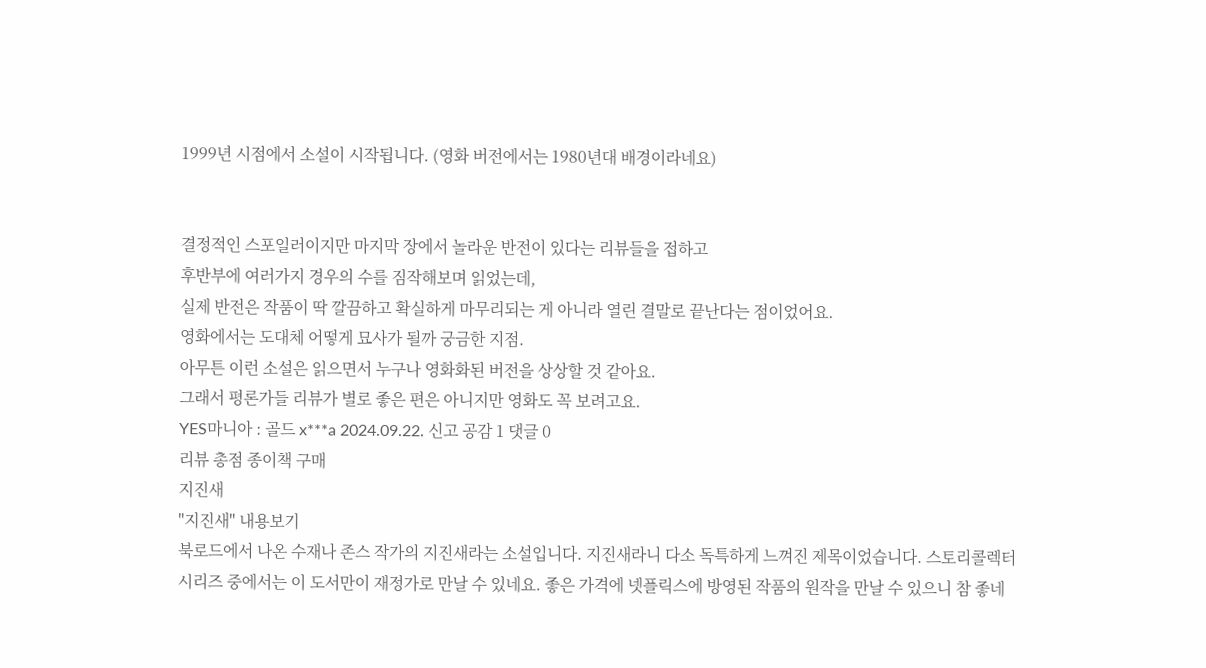1999년 시점에서 소설이 시작됩니다. (영화 버전에서는 1980년대 배경이라네요)


결정적인 스포일러이지만 마지막 장에서 놀라운 반전이 있다는 리뷰들을 접하고
후반부에 여러가지 경우의 수를 짐작해보며 읽었는데,
실제 반전은 작품이 딱 깔끔하고 확실하게 마무리되는 게 아니라 열린 결말로 끝난다는 점이었어요.
영화에서는 도대체 어떻게 묘사가 될까 궁금한 지점.
아무튼 이런 소설은 읽으면서 누구나 영화화된 버전을 상상할 것 같아요.
그래서 평론가들 리뷰가 별로 좋은 편은 아니지만 영화도 꼭 보려고요.
YES마니아 : 골드 x***a 2024.09.22. 신고 공감 1 댓글 0
리뷰 총점 종이책 구매
지진새
"지진새" 내용보기
북로드에서 나온 수재나 존스 작가의 지진새라는 소설입니다. 지진새라니 다소 독특하게 느껴진 제목이었습니다. 스토리콜렉터 시리즈 중에서는 이 도서만이 재정가로 만날 수 있네요. 좋은 가격에 넷플릭스에 방영된 작품의 원작을 만날 수 있으니 참 좋네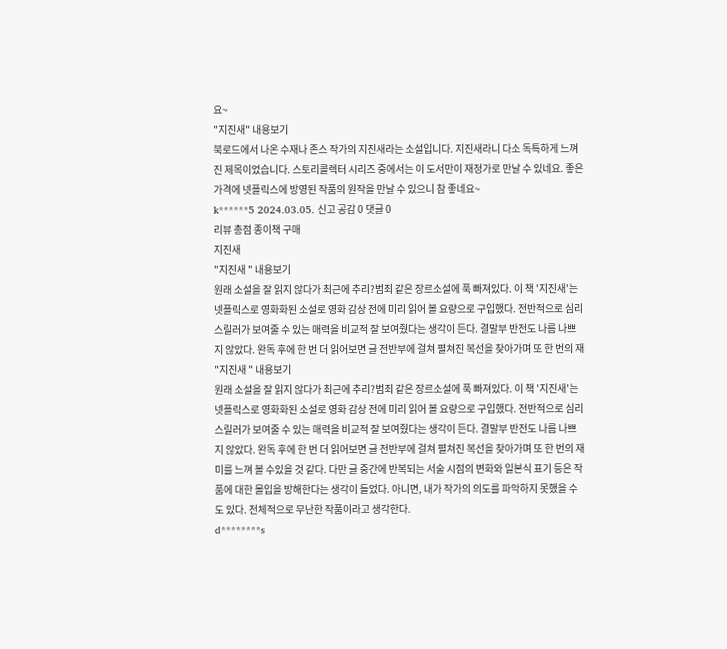요~
"지진새" 내용보기
북로드에서 나온 수재나 존스 작가의 지진새라는 소설입니다. 지진새라니 다소 독특하게 느껴진 제목이었습니다. 스토리콜렉터 시리즈 중에서는 이 도서만이 재정가로 만날 수 있네요. 좋은 가격에 넷플릭스에 방영된 작품의 원작을 만날 수 있으니 참 좋네요~
k******5 2024.03.05. 신고 공감 0 댓글 0
리뷰 총점 종이책 구매
지진새
"지진새 " 내용보기
원래 소설을 잘 읽지 않다가 최근에 추리?범죄 같은 장르소설에 푹 빠져있다. 이 책 '지진새'는 넷플릭스로 영화화된 소설로 영화 감상 전에 미리 읽어 볼 요량으로 구입했다. 전반적으로 심리스릴러가 보여줄 수 있는 매력을 비교적 잘 보여줬다는 생각이 든다. 결말부 반전도 나름 나쁘지 않았다. 완독 후에 한 번 더 읽어보면 글 전반부에 걸쳐 펼쳐진 복선을 찾아가며 또 한 번의 재
"지진새 " 내용보기
원래 소설을 잘 읽지 않다가 최근에 추리?범죄 같은 장르소설에 푹 빠져있다. 이 책 '지진새'는 넷플릭스로 영화화된 소설로 영화 감상 전에 미리 읽어 볼 요량으로 구입했다. 전반적으로 심리스릴러가 보여줄 수 있는 매력을 비교적 잘 보여줬다는 생각이 든다. 결말부 반전도 나름 나쁘지 않았다. 완독 후에 한 번 더 읽어보면 글 전반부에 걸쳐 펼쳐진 복선을 찾아가며 또 한 번의 재미를 느껴 볼 수있을 것 같다. 다만 글 중간에 반복되는 서술 시점의 변화와 일본식 표기 등은 작품에 대한 몰입을 방해한다는 생각이 들었다. 아니면, 내가 작가의 의도를 파악하지 못했을 수도 있다. 전체적으로 무난한 작품이라고 생각한다.
d********s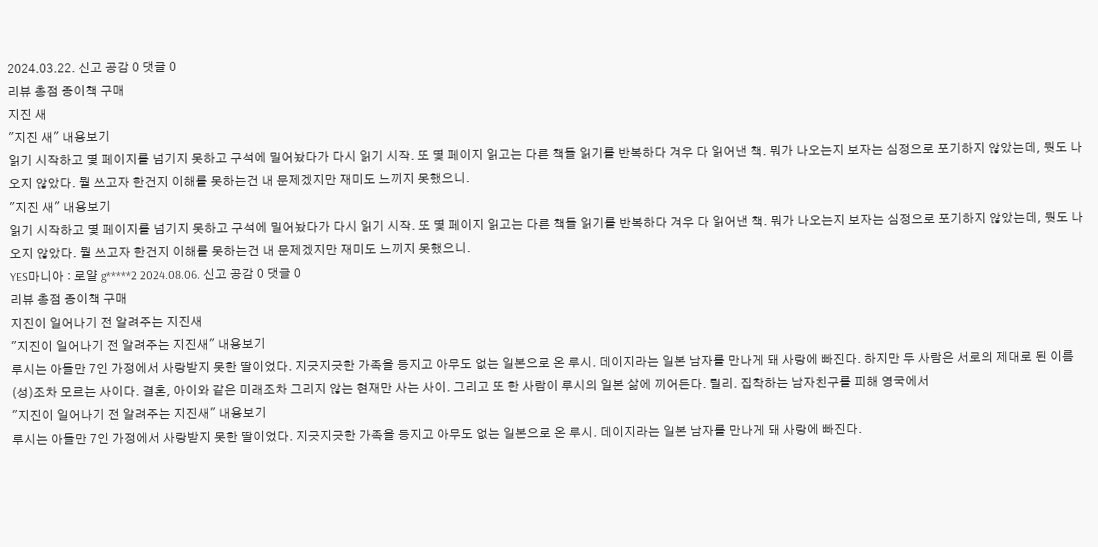2024.03.22. 신고 공감 0 댓글 0
리뷰 총점 종이책 구매
지진 새
"지진 새" 내용보기
읽기 시작하고 몇 페이지를 넘기지 못하고 구석에 밀어놨다가 다시 읽기 시작. 또 몇 페이지 읽고는 다른 책들 읽기를 반복하다 겨우 다 읽어낸 책. 뭐가 나오는지 보자는 심정으로 포기하지 않았는데, 뭣도 나오지 않았다. 뭘 쓰고자 한건지 이해를 못하는건 내 문제겠지만 재미도 느끼지 못했으니.
"지진 새" 내용보기
읽기 시작하고 몇 페이지를 넘기지 못하고 구석에 밀어놨다가 다시 읽기 시작. 또 몇 페이지 읽고는 다른 책들 읽기를 반복하다 겨우 다 읽어낸 책. 뭐가 나오는지 보자는 심정으로 포기하지 않았는데, 뭣도 나오지 않았다. 뭘 쓰고자 한건지 이해를 못하는건 내 문제겠지만 재미도 느끼지 못했으니.
YES마니아 : 로얄 g*****2 2024.08.06. 신고 공감 0 댓글 0
리뷰 총점 종이책 구매
지진이 일어나기 전 알려주는 지진새
"지진이 일어나기 전 알려주는 지진새" 내용보기
루시는 아들만 7인 가정에서 사랑받지 못한 딸이었다. 지긋지긋한 가족을 등지고 아무도 없는 일본으로 온 루시. 데이지라는 일본 남자를 만나게 돼 사랑에 빠진다. 하지만 두 사람은 서로의 제대로 된 이름(성)조차 모르는 사이다. 결혼, 아이와 같은 미래조차 그리지 않는 현재만 사는 사이. 그리고 또 한 사람이 루시의 일본 삶에 끼어든다. 릴리. 집착하는 남자친구를 피해 영국에서
"지진이 일어나기 전 알려주는 지진새" 내용보기
루시는 아들만 7인 가정에서 사랑받지 못한 딸이었다. 지긋지긋한 가족을 등지고 아무도 없는 일본으로 온 루시. 데이지라는 일본 남자를 만나게 돼 사랑에 빠진다.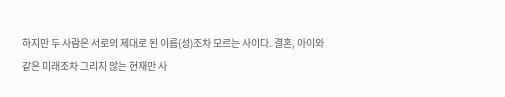하지만 두 사람은 서로의 제대로 된 이름(성)조차 모르는 사이다. 결혼, 아이와 같은 미래조차 그리지 않는 현재만 사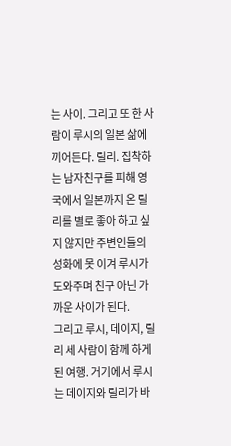는 사이. 그리고 또 한 사람이 루시의 일본 삶에 끼어든다. 릴리. 집착하는 남자친구를 피해 영국에서 일본까지 온 릴리를 별로 좋아 하고 싶지 않지만 주변인들의 성화에 못 이겨 루시가 도와주며 친구 아닌 가까운 사이가 된다.
그리고 루시, 데이지, 릴리 세 사람이 함께 하게 된 여행. 거기에서 루시는 데이지와 릴리가 바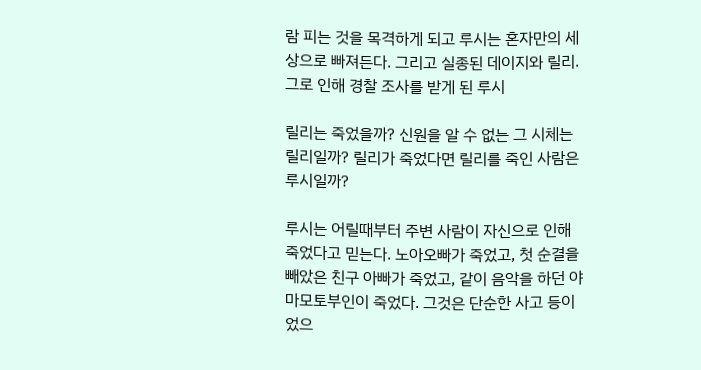람 피는 것을 목격하게 되고 루시는 혼자만의 세상으로 빠져든다. 그리고 실종된 데이지와 릴리. 그로 인해 경찰 조사를 받게 된 루시

릴리는 죽었을까? 신원을 알 수 없는 그 시체는 릴리일까? 릴리가 죽었다면 릴리를 죽인 사람은 루시일까?

루시는 어릴때부터 주변 사람이 자신으로 인해 죽었다고 믿는다. 노아오빠가 죽었고, 첫 순결을 빼았은 친구 아빠가 죽었고, 같이 음악을 하던 야마모토부인이 죽었다. 그것은 단순한 사고 등이었으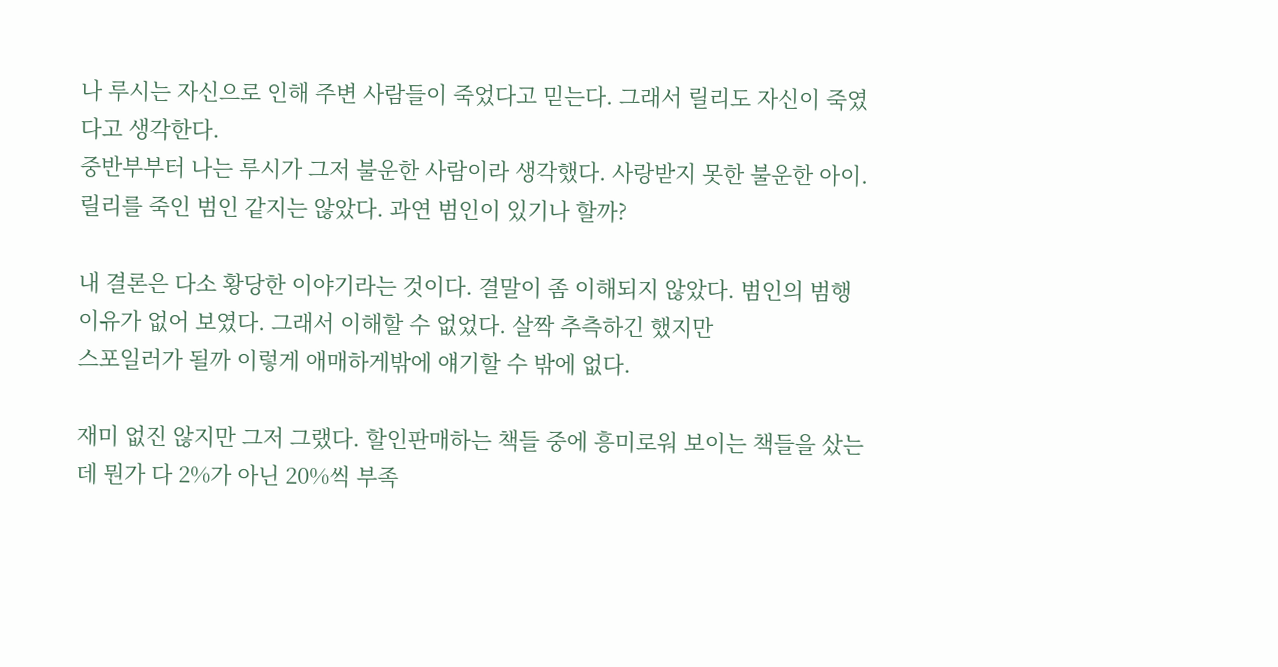나 루시는 자신으로 인해 주변 사람들이 죽었다고 믿는다. 그래서 릴리도 자신이 죽였다고 생각한다.
중반부부터 나는 루시가 그저 불운한 사람이라 생각했다. 사랑받지 못한 불운한 아이. 릴리를 죽인 범인 같지는 않았다. 과연 범인이 있기나 할까?

내 결론은 다소 황당한 이야기라는 것이다. 결말이 좀 이해되지 않았다. 범인의 범행 이유가 없어 보였다. 그래서 이해할 수 없었다. 살짝 추측하긴 했지만
스포일러가 될까 이렇게 애매하게밖에 얘기할 수 밖에 없다.

재미 없진 않지만 그저 그랬다. 할인판매하는 책들 중에 흥미로워 보이는 책들을 샀는데 뭔가 다 2%가 아닌 20%씩 부족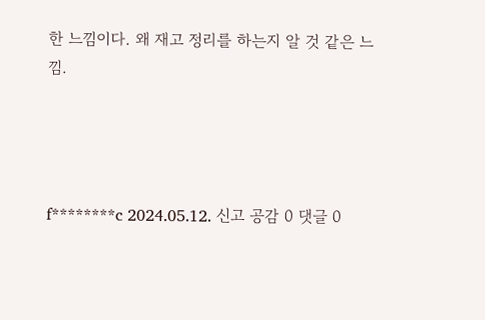한 느낌이다. 왜 재고 정리를 하는지 알 것 같은 느낌.




f********c 2024.05.12. 신고 공감 0 댓글 0